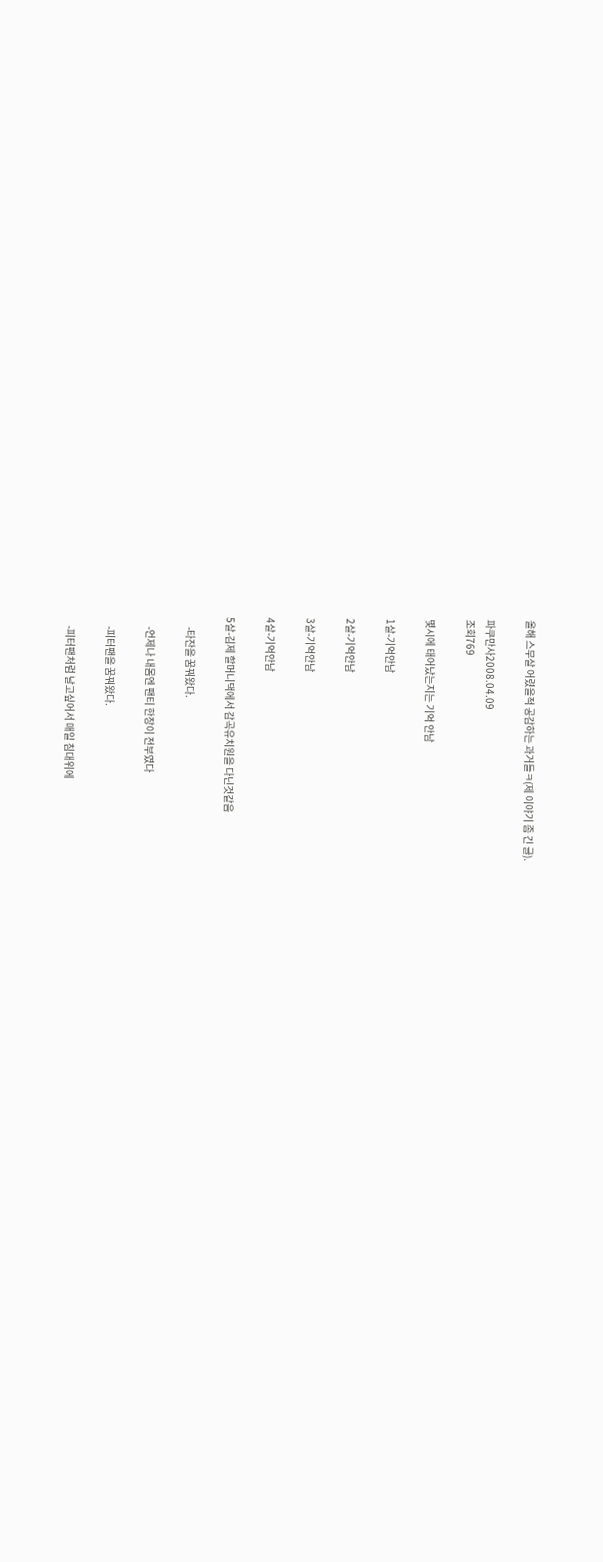올해 스무살 어렸을적 공감하는 과거들ㅋ(제 이야기 좀 긴 글).

파쿠만사2008.04.09
조회769

몇시에 태어났는지는 기억 안남

1살-기억안남

2살-기억안남

3살-기억안남

4살-기억안남

5살-김제 할머니댁에서 감곡유치원을 다닌것같음

     -타잔을 꿈꿔왔다.

     -언제나 내몸엔 팬티 한장이 전부였다

     -피터팬을 꿈꿔왔다.

     -피터팬처럼 날고싶어서 매일 침대위에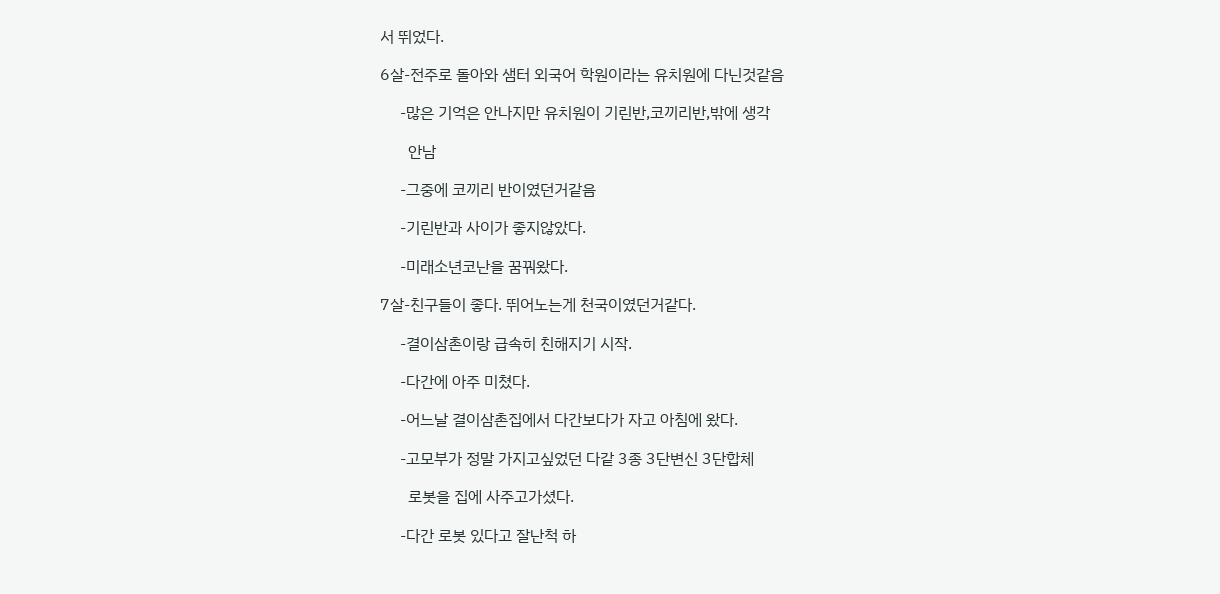서 뛰었다.

6살-전주로 돌아와 샘터 외국어 학원이라는 유치원에 다닌것같음

     -많은 기억은 안나지만 유치원이 기린반,코끼리반,밖에 생각

       안남

     -그중에 코끼리 반이였던거같음

     -기린반과 사이가 좋지않았다.

     -미래소년코난을 꿈꿔왔다.

7살-친구들이 좋다. 뛰어노는게 천국이였던거같다.

     -결이삼촌이랑 급속히 친해지기 시작.

     -다간에 아주 미쳤다.

     -어느날 결이삼촌집에서 다간보다가 자고 아침에 왔다.

     -고모부가 정말 가지고싶었던 다같 3종 3단변신 3단합체

       로봇을 집에 사주고가셨다.

     -다간 로봇 있다고 잘난척 하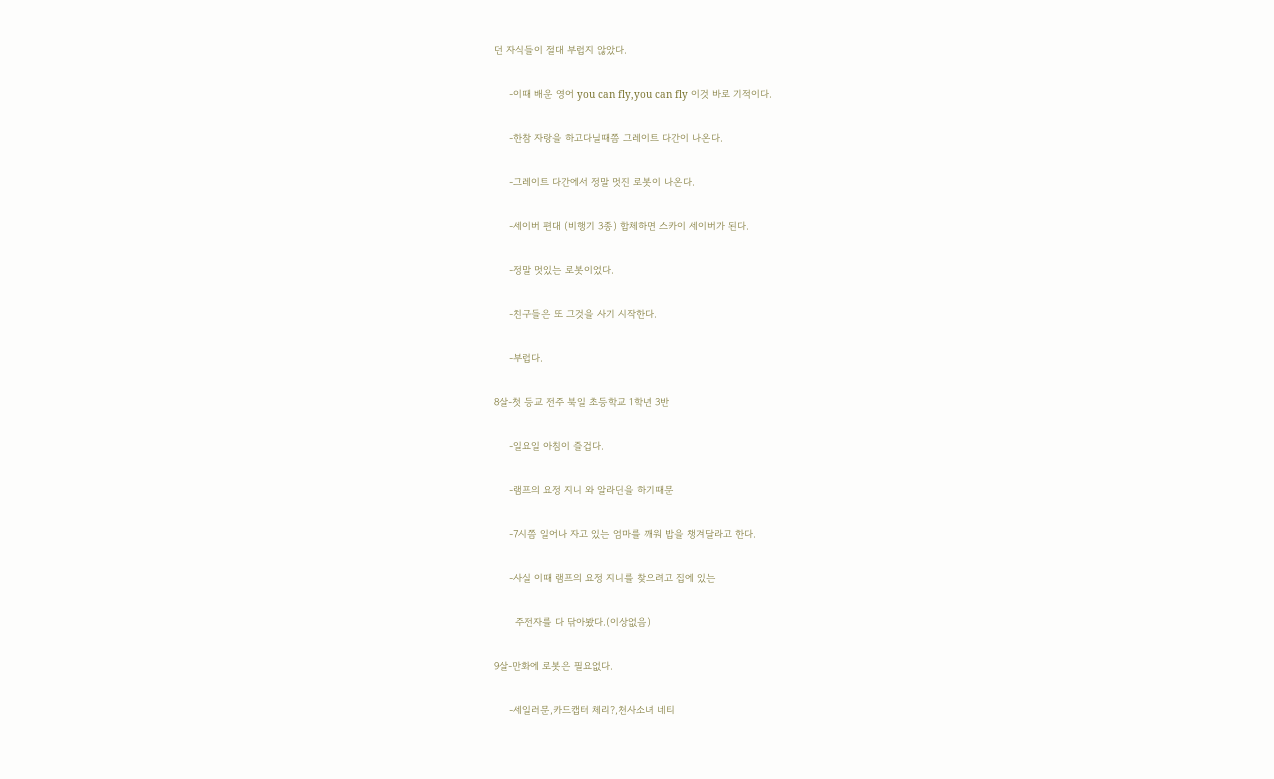던 자식들이 절대 부럽지 않았다.

     -이때 배운 영어 you can fly,you can fly 이것 바로 기적이다.

     -한참 자랑을 하고다닐때쯤 그레이트 다간이 나온다.

     -그레이트 다간에서 정말 멋진 로봇이 나온다.

     -세이버 편대 (비행기 3종) 합체하면 스카이 세이버가 된다.

     -정말 멋있는 로봇이었다.

     -친구들은 또 그것을 사기 시작한다.

     -부럽다.

8살-첫 등교 전주 북일 초등학교 1학년 3반

     -일요일 아침이 즐겁다.

     -램프의 요정 지니 와 알라딘을 하기때문

     -7시쯤 일어나 자고 있는 엄마를 깨워 밥을 챙겨달라고 한다.

     -사실 이때 램프의 요정 지니를 찾으려고 집에 있는

       주전자를 다 닦아봤다.(이상없음)

9살-만화에 로봇은 필요없다.

     -세일러문,카드캡터 체리?,천사소녀 네티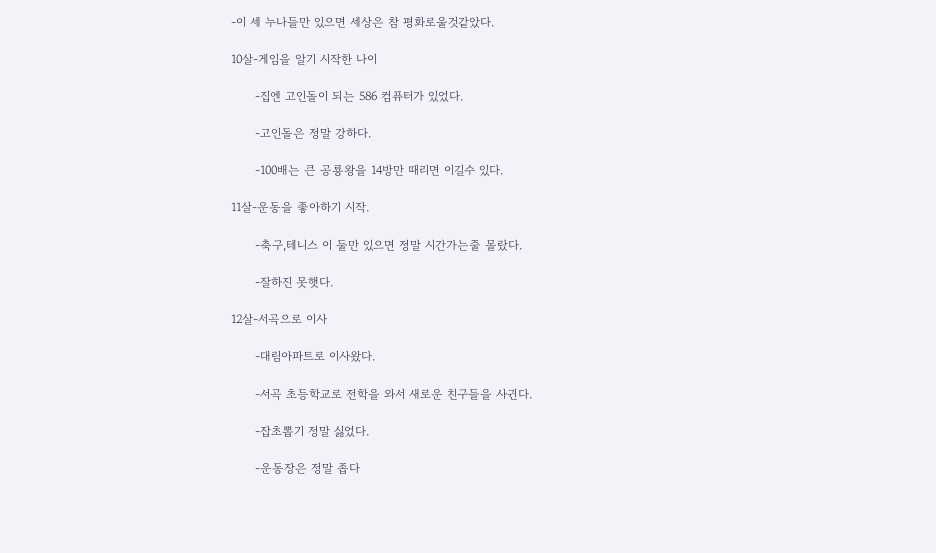-이 세 누나들만 있으면 세상은 참 평화로울것같았다.

10살-게임을 알기 시작한 나이

      -집엔 고인돌이 되는 586 컴퓨터가 있었다.

      -고인돌은 정말 강하다.

      -100배는 큰 공룡왕을 14방만 때리면 이길수 있다.

11살-운동을 좋아하기 시작.

      -축구,테니스 이 둘만 있으면 정말 시간가는줄 몰랐다.

      -잘하진 못햇다.

12살-서곡으로 이사

      -대림아파트로 이사왔다.

      -서곡 초등학교로 전학을 와서 새로운 친구들을 사귄다.

      -잡초뽑기 정말 싫었다.

      -운동장은 정말 좁다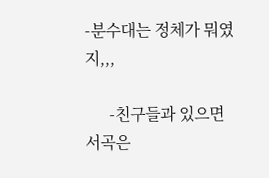-분수대는 정체가 뭐였지,,,

      -친구들과 있으면 서곡은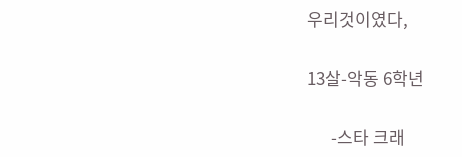우리것이였다,

13살-악동 6학년

      -스타 크래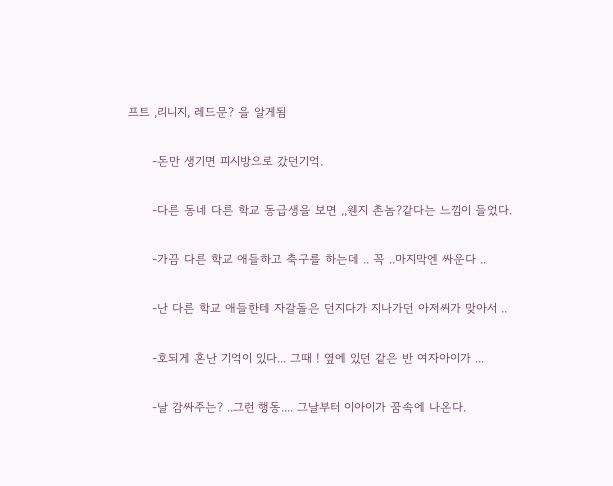프트 ,리니지, 레드문? 을 알게됨

      -돈만 생기면 피시방으로 갔던기억.

      -다른 동네 다른 학교 동급생을 보면 ,,웬지 촌놈?같다는 느낌이 들었다.

      -가끔 다른 학교 애들하고 축구를 하는데 .. 꼭 ..마지막엔 싸운다 ..

      -난 다른 학교 애들한테 자갈돌은 던지다가 지나가던 아저씨가 맞아서 ..

      -호되게 혼난 기억이 있다... 그때 ! 옆에 있던 같은 반 여자아이가 ...

      -날 감싸주는? ..그런 행동.... 그날부터 이아이가 꿈속에 나온다.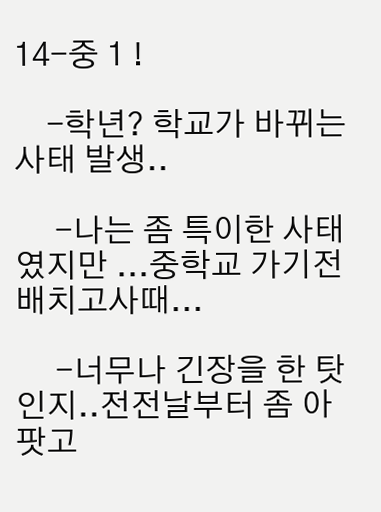14-중 1 !

    -학년? 학교가 바뀌는 사태 발생..

     -나는 좀 특이한 사태였지만 ...중학교 가기전 배치고사때...

     -너무나 긴장을 한 탓인지..전전날부터 좀 아팟고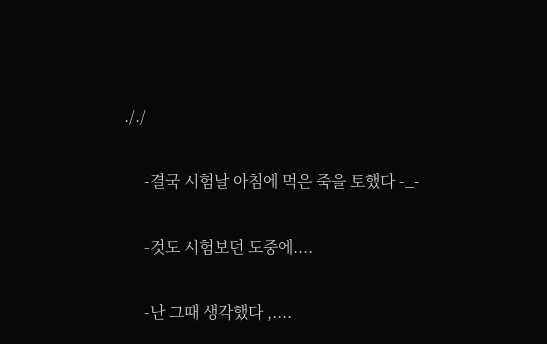././

     -결국 시험날 아침에 먹은 죽을 토했다 -_-

     -것도 시험보던 도중에....

     -난 그때 생각했다 ,....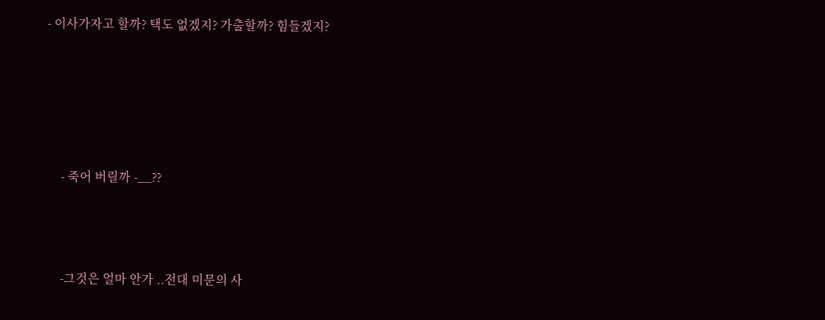- 이사가자고 할까? 택도 없겠지? 가출할까? 힘들겠지?





     - 죽어 버릴까 -__??



     -그것은 얼마 안가 ..전대 미문의 사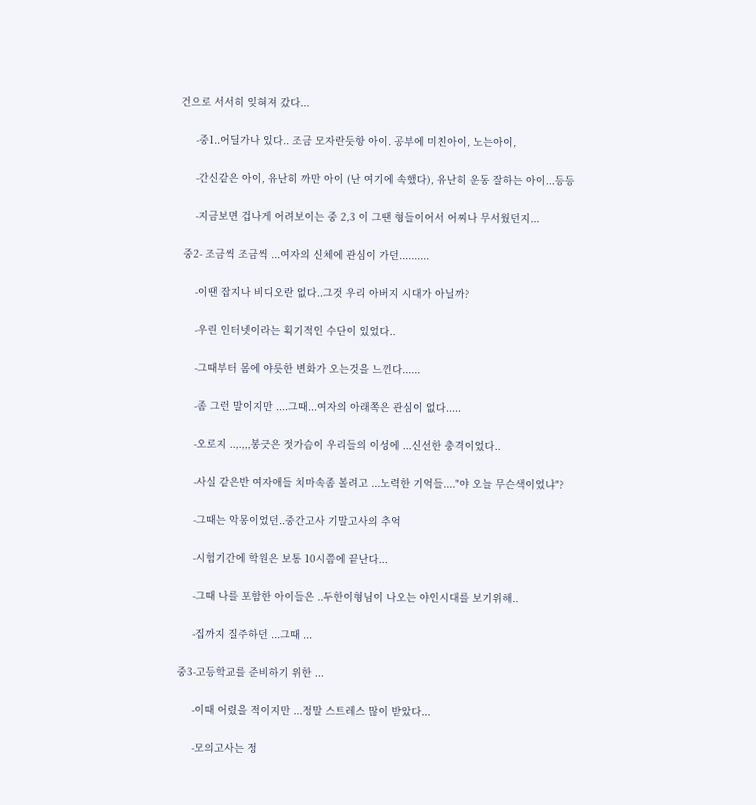건으로 서서히 잊혀져 갔다...

     -중1..어딜가나 있다.. 조금 모자란듯항 아이. 공부에 미친아이, 노는아이,

     -간신같은 아이, 유난히 까만 아이 (난 여기에 속했다), 유난히 운동 잘하는 아이...등등

     -지금보면 겁나게 어려보이는 중 2,3 이 그땐 형들이어서 어찌나 무서웠던지...

 중2- 조금씩 조금씩 ...여자의 신체에 관심이 가던..........

     -이땐 잡지나 비디오란 없다..그것 우리 아버지 시대가 아닐까?

     -우린 인터넷이라는 획기적인 수단이 있었다..

     -그때부터 몸에 야릇한 변화가 오는것을 느낀다......

     -좀 그런 말이지만 ....그때...여자의 아래쪽은 관심이 없다.....

     -오로지 ..,.,,,봉긋은 젓가슴이 우리들의 이성에 ...신선한 충격이었다..

     -사실 같은반 여자애들 치마속좀 볼려고 ...노력한 기억들...."야 오늘 무슨색이었냐"?

     -그때는 악몽이었던..중간고사 기말고사의 추억

     -시험기간에 학원은 보통 10시쯤에 끝난다...

     -그때 나를 포함한 아이들은 ..두한이형님이 나오는 야인시대를 보기위해..

     -집까지 질주하던 ...그때 ...

중3-고등학교를 준비하기 위한 ...

     -이때 어렸을 적이지만 ...정말 스트레스 많이 받았다...

     -모의고사는 정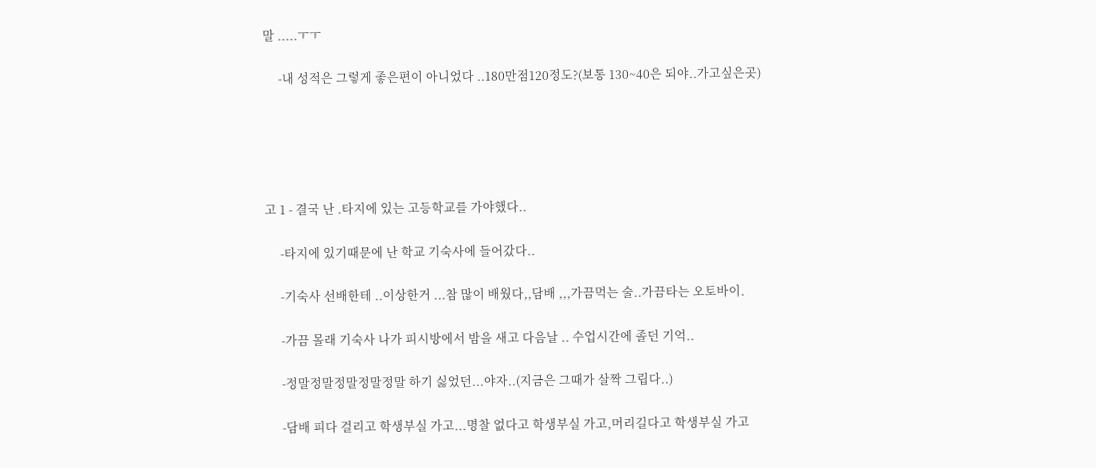말 .....ㅜㅜ

     -내 성적은 그렇게 좋은편이 아니었다 ..180만점120정도?(보통 130~40은 되야..가고싶은곳)





고 1 - 결국 난 .타지에 있는 고등학교를 가야했다..

     -타지에 있기때문에 난 학교 기숙사에 들어갔다..

     -기숙사 선배한테 ..이상한거 ...참 많이 배웠다,,담배 ,,,가끔먹는 술..가끔타는 오토바이.

     -가끔 몰래 기숙사 나가 피시방에서 밤을 새고 다음날 .. 수업시간에 졸던 기억..

     -정말정말정말정말정말 하기 싫었던...야자..(지금은 그때가 살짝 그립다..)

     -담배 피다 걸리고 학생부실 가고...명찰 없다고 학생부실 가고,머리길다고 학생부실 가고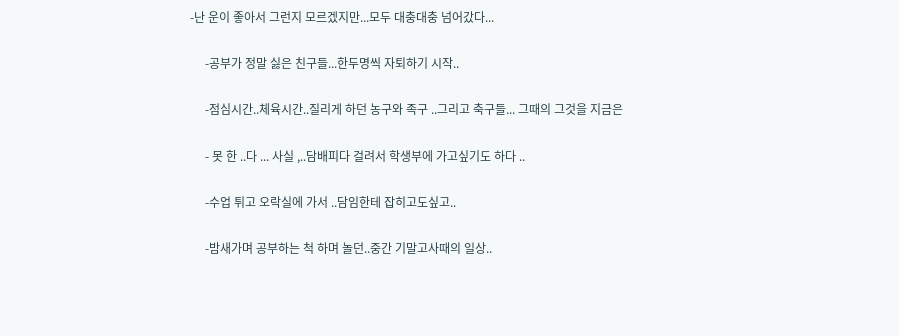-난 운이 좋아서 그런지 모르겠지만...모두 대충대충 넘어갔다...

     -공부가 정말 싫은 친구들...한두명씩 자퇴하기 시작..

     -점심시간..체육시간..질리게 하던 농구와 족구 ..그리고 축구들... 그때의 그것을 지금은

     - 못 한 ..다 ... 사실 ,..담배피다 걸려서 학생부에 가고싶기도 하다 ..

     -수업 튀고 오락실에 가서 ..담임한테 잡히고도싶고..

     -밤새가며 공부하는 척 하며 놀던..중간 기말고사때의 일상..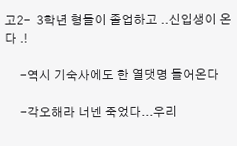고2-  3학년 형들이 졸업하고 ..신입생이 온다 .!

     -역시 기숙사에도 한 열댓명 들어온다

     -각오해라 너넨 죽었다...우리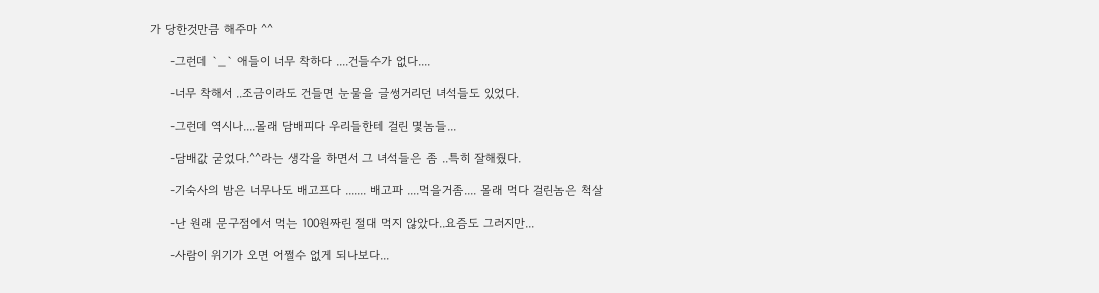가 당한것만큼 해주마 ^^

     -그런데 `_` 애들이 너무 착하다 ....건들수가 없다....

     -너무 착해서 ..조금이라도 건들면 눈물을 글썽거리던 녀석들도 있었다.

     -그런데 역시나....몰래 담배피다 우리들한테 걸린 몇놈들...

     -담배값 굳었다.^^라는 생각을 하면서 그 녀석들은 좀 ..특히 잘해줬다.

     -기숙사의 밤은 너무나도 배고프다 ....... 배고파 ....먹을거좀.... 몰래 먹다 걸린놈은 척살

     -난 원래 문구점에서 먹는 100원짜린 절대 먹지 않았다..요즘도 그러지만...

     -사람이 위기가 오면 어쩔수 없게 되나보다...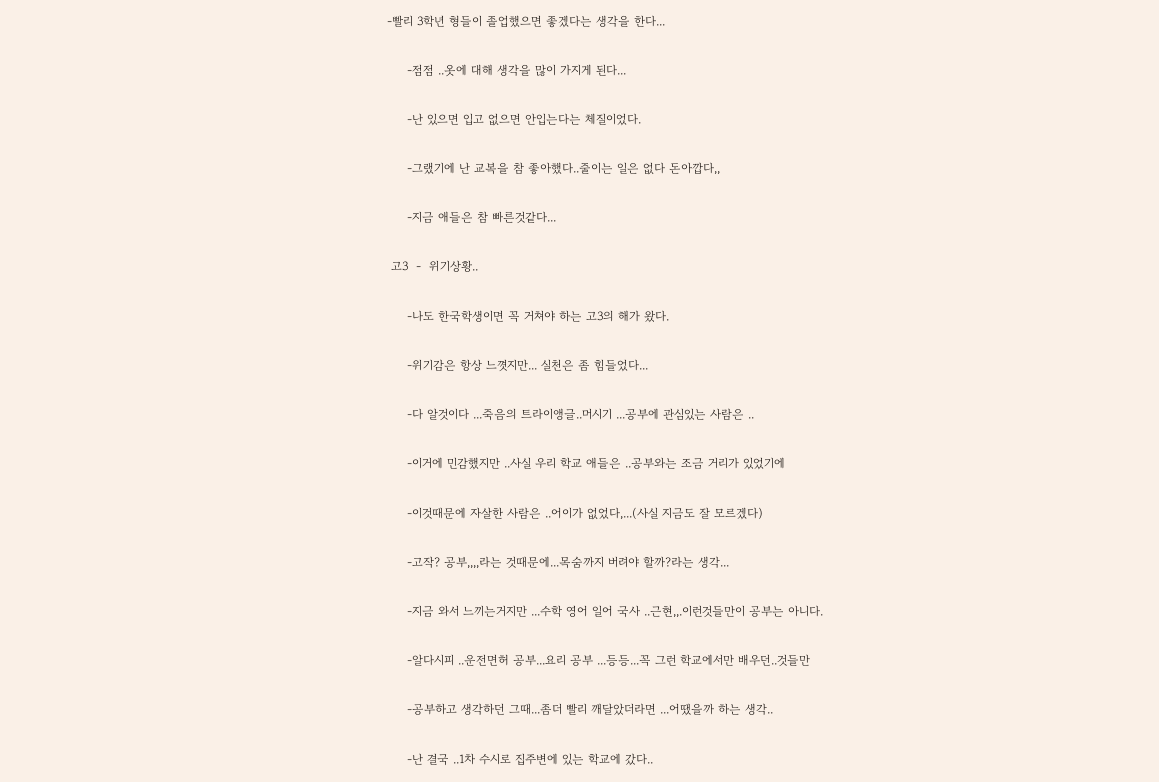-빨리 3학년 형들이 졸업했으면 좋겠다는 생각을 한다...

     -점점 ..옷에 대해 생각을 많이 가지게 된다...

     -난 있으면 입고 없으면 안입는다는 체질이었다.

     -그랬기에 난 교복을 참 좋아했다..줄이는 일은 없다 돈아깝다,,

     -지금 애들은 참 빠른것같다...

 고3  -  위기상황..

     -나도 한국학생이면 꼭 거쳐야 하는 고3의 해가 왔다.

     -위기감은 항상 느꼇지만... 실천은 좀 힘들었다...

     -다 알것이다 ...죽음의 트라이앵글..머시기 ...공부에 관심있는 사람은 ..

     -이거에 민감했지만 ..사실 우리 학교 애들은 ..공부와는 조금 거리가 있었기에

     -이것때문에 자살한 사람은 ..어이가 없었다,...(사실 지금도 잘 모르겠다)

     -고작? 공부,,,,라는 것때문에...목숨까지 버려야 할까?라는 생각...

     -지금 와서 느끼는거지만 ...수학 영어 일어 국사 ..근현,,.이런것들만이 공부는 아니다.

     -알다시피 ..운전면허 공부...요리 공부 ...등등...꼭 그런 학교에서만 배우던..것들만

     -공부하고 생각하던 그때...좀더 빨리 깨달았더라면 ...어땠을까 하는 생각..

     -난 결국 ..1차 수시로 집주변에 있는 학교에 갔다..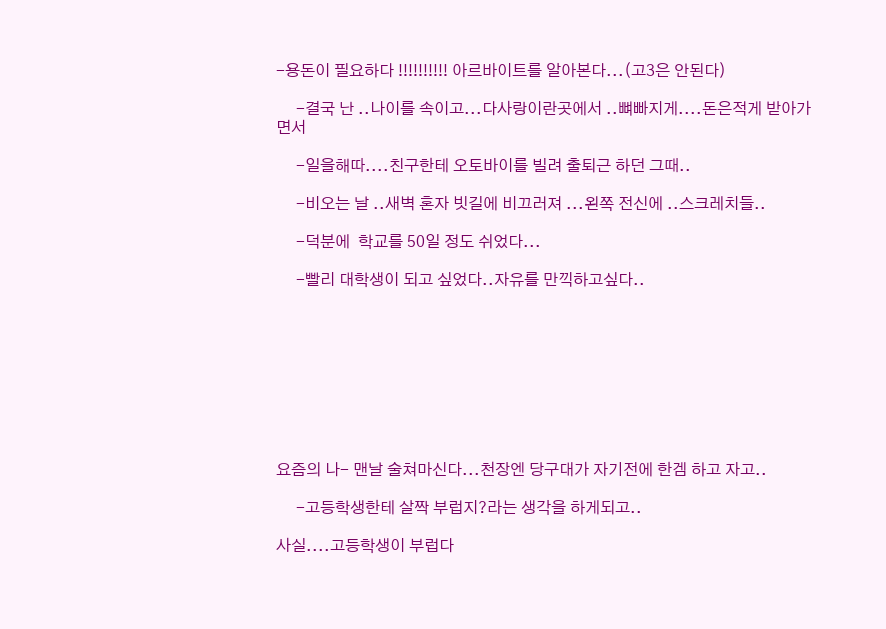-용돈이 필요하다 !!!!!!!!!! 아르바이트를 알아본다...(고3은 안된다)

     -결국 난 ..나이를 속이고...다사랑이란곳에서 ..뼈빠지게....돈은적게 받아가면서

     -일을해따....친구한테 오토바이를 빌려 출퇴근 하던 그때..

     -비오는 날 ..새벽 혼자 빗길에 비끄러져 ...왼쪽 전신에 ..스크레치들..

     -덕분에  학교를 50일 정도 쉬었다...

     -빨리 대학생이 되고 싶었다..자유를 만끽하고싶다..









요즘의 나- 맨날 술쳐마신다...천장엔 당구대가 자기전에 한겜 하고 자고..

     -고등학생한테 살짝 부럽지?라는 생각을 하게되고..

사실....고등학생이 부럽다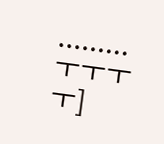.........ㅜㅜㅜㅜ]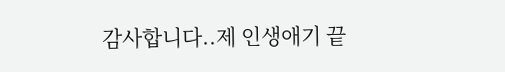감사합니다..제 인생애기 끝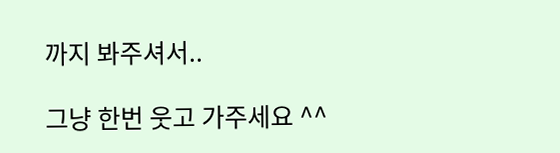까지 봐주셔서..

그냥 한번 웃고 가주세요 ^^